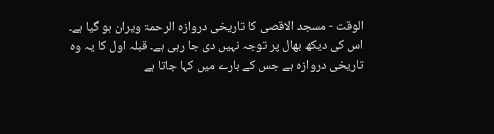الوقت - مسجد الاقصی کا تاریخی دروازہ الرحمۃ ویران ہو گیا ہے۔ اس کی دیکھ بھال پر توجہ نہیں دی جا رہی ہے۔ قبلہ اول کا یہ وہ تاريخی دروازہ ہے جس کے بارے میں کہا جاتا ہے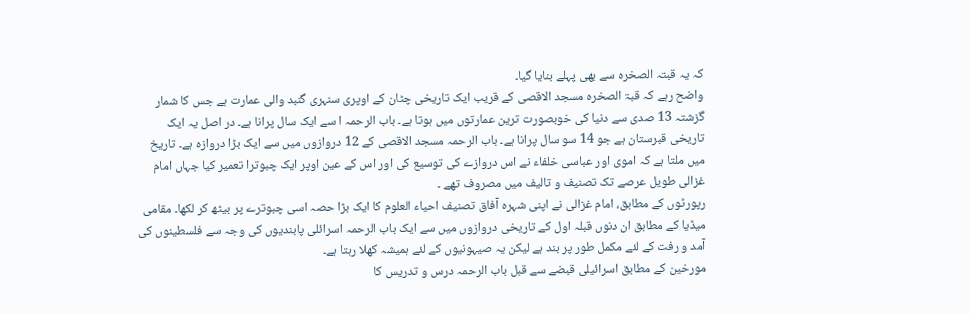کہ یہ قبتہ الصخرہ سے بھی پہلے بنایا گیا۔
واضح رہے کہ قبۃ الصخرہ مسجد الاقصی کے قریب ایک تاریخی چٹان کے اوپری سنہری گنبد والی عمارت ہے جس کا شمار گزشتہ 13 صدی سے دنیا کی خوبصورت ترین عمارتوں میں ہوتا ہے۔ باب الرحمہ ا سے ایک سال پرانا ہے۔ در اصل یہ ایک تاریخی قبرستان ہے جو 14 سو سال پرانا ہے۔ باب الرحمہ مسجد الاقصی کے 12 دروازوں میں سے ایک بڑا دروازہ ہے۔ تاریخ میں ملتا ہے کہ اموی اور عباسی خلفاء نے اس دروازے کی توسیع کی اور اس کے عین اوپر ایک چبوترا تعمیر کیا جہاں امام غزالی طویل عرصے تک تصنیف و تالیف میں مصروف تھے ۔
رپورٹوں کے مطابق، امام غزالی نے اپنی شہرہ آفاق تصنیف احیاء العلوم کا ایک بڑا حصہ اسی چبوترے پر بیٹھ کر لکھا۔ مقامی میڈیا کے مطابق ان دنوں قبلہ اول کے تاريخی دروازوں میں سے ایک باب الرحمہ اسرائلی پابندیوں کی وجہ سے فلسطینوں کی آمد و رفت کے لئے مکمل طور پر بند ہے لیکن یہ صیہونیوں کے لئے ہمیشہ کھلا رہتا ہے۔
مورخین کے مطابق اسرائیلی قبضے سے قبل باب الرحمہ درس و تدریس کا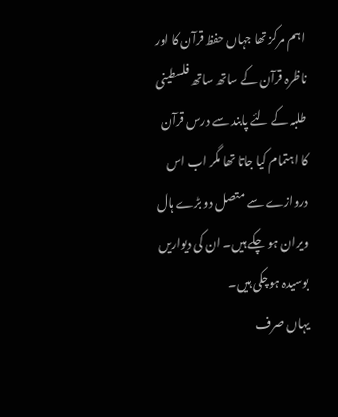اہم مرکز تھا جہاں حفظ قرآن کا اور ناظرہ قرآن کے ساتھ ساتھ فلسطینی طلبہ کے لئے پابند سے درس قرآن کا اہتمام کیا جاتا تھا مگر اب اس دروازے سے متصل دو بڑے ہال ویران ہو چکے ہیں۔ ان کی دیواریں بوسیدہ ہوچکی ہیں۔
یہاں صرف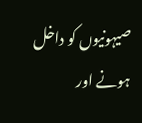صیہونیوں کو داخل ہونے اور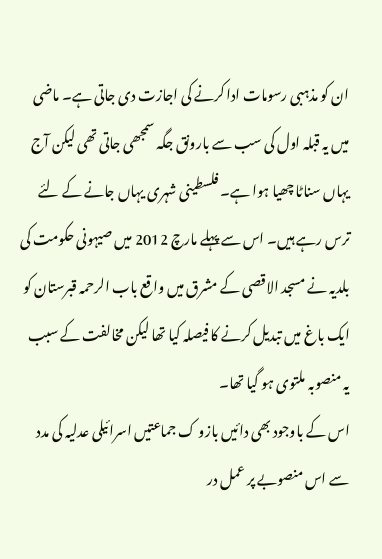ان کو مذہبی رسومات ادا کرنے کی اجازت دی جاتی ہے۔ ماضی میں یہ قبلہ اول کی سب سے بارونق جگہ سمجھی جاتی تھی لیکن آج یہاں سناٹا چھیا ہوا ہے۔ فلسطینی شہری یہاں جانے کے لئے ترس رہے ہیں۔ اس سے پہلے مارچ 2012 میں صیہونی حکومت کی بلدیہ نے مسجد الاقصی کے مشرق میں واقع باب الرحمہ قبرستان کو ایک باغ میں تبدیل کرنے کا فیصلہ کیا تھا لیکن مخالفت کے سبب یہ منصوبہ ملتوی ہو گیا تھا۔
اس کے باوجود بھی دائیں بازو ک جماعتیں اسرائیلی عدلیہ کی مدد سے اس منصوبے پر عمل در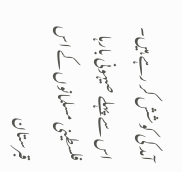آمد کی کوشش کر رہے ہیں۔ اس سے پہلے صیہونی بارہا فلسطینی مسلمانوں کے اس قبرستان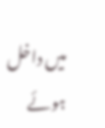میں داخل ہوئے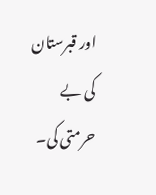اور قبرستان کی بے حرمتی کی۔